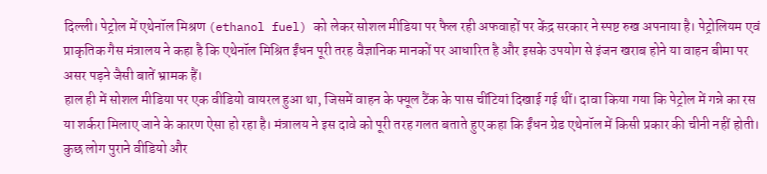दिल्ली। पेट्रोल में एथेनॉल मिश्रण (ethanol fuel) को लेकर सोशल मीडिया पर फैल रही अफवाहों पर केंद्र सरकार ने स्पष्ट रुख अपनाया है। पेट्रोलियम एवं प्राकृतिक गैस मंत्रालय ने कहा है कि एथेनॉल मिश्रित ईंधन पूरी तरह वैज्ञानिक मानकों पर आधारित है और इसके उपयोग से इंजन खराब होने या वाहन बीमा पर असर पड़ने जैसी बातें भ्रामक हैं।
हाल ही में सोशल मीडिया पर एक वीडियो वायरल हुआ था, जिसमें वाहन के फ्यूल टैंक के पास चींटियां दिखाई गई थीं। दावा किया गया कि पेट्रोल में गन्ने का रस या शर्करा मिलाए जाने के कारण ऐसा हो रहा है। मंत्रालय ने इस दावे को पूरी तरह गलत बताते हुए कहा कि ईंधन ग्रेड एथेनॉल में किसी प्रकार की चीनी नहीं होती। कुछ लोग पुराने वीडियो और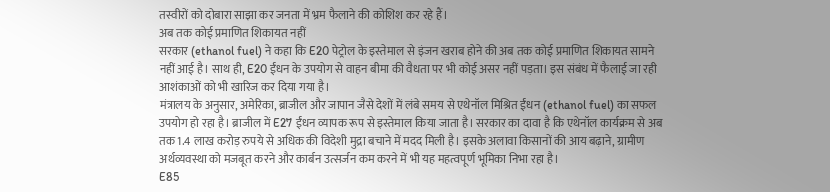तस्वीरों को दोबारा साझा कर जनता में भ्रम फैलाने की कोशिश कर रहे हैं।
अब तक कोई प्रमाणित शिकायत नहीं
सरकार (ethanol fuel) ने कहा कि E20 पेट्रोल के इस्तेमाल से इंजन खराब होने की अब तक कोई प्रमाणित शिकायत सामने नहीं आई है। साथ ही, E20 ईंधन के उपयोग से वाहन बीमा की वैधता पर भी कोई असर नहीं पड़ता। इस संबंध में फैलाई जा रही आशंकाओं को भी खारिज कर दिया गया है।
मंत्रालय के अनुसार, अमेरिका, ब्राजील और जापान जैसे देशों में लंबे समय से एथेनॉल मिश्रित ईंधन (ethanol fuel) का सफल उपयोग हो रहा है। ब्राजील में E27 ईंधन व्यापक रूप से इस्तेमाल किया जाता है। सरकार का दावा है कि एथेनॉल कार्यक्रम से अब तक 1.4 लाख करोड़ रुपये से अधिक की विदेशी मुद्रा बचाने में मदद मिली है। इसके अलावा किसानों की आय बढ़ाने, ग्रामीण अर्थव्यवस्था को मजबूत करने और कार्बन उत्सर्जन कम करने में भी यह महत्वपूर्ण भूमिका निभा रहा है।
E85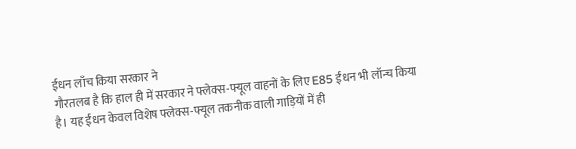ईधन लाँच किया सरकार ने
गौरतलब है कि हाल ही में सरकार ने फ्लेक्स-फ्यूल वाहनों के लिए E85 ईंधन भी लॉन्च किया है। यह ईंधन केवल विशेष फ्लेक्स-फ्यूल तकनीक वाली गाड़ियों में ही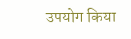उपयोग किया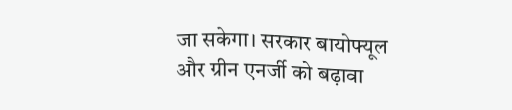जा सकेगा। सरकार बायोफ्यूल और ग्रीन एनर्जी को बढ़ावा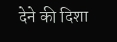देने की दिशा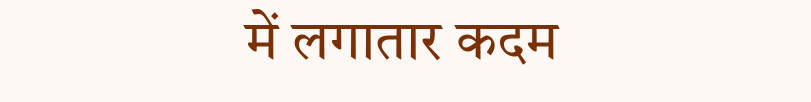में लगातार कदम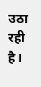उठा रही है।